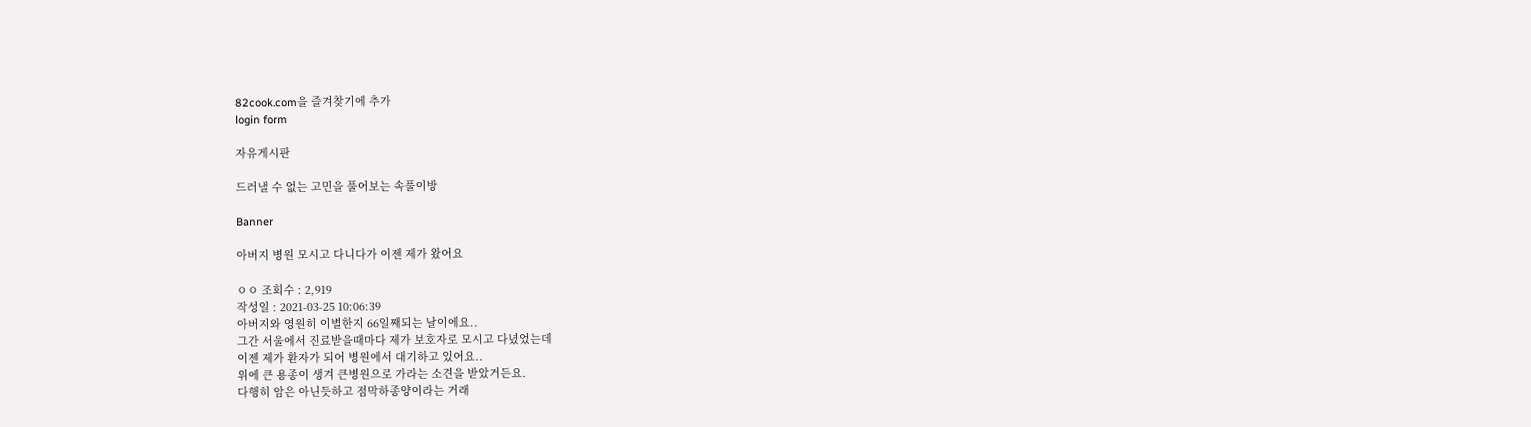82cook.com을 즐겨찾기에 추가
login form

자유게시판

드러낼 수 없는 고민을 풀어보는 속풀이방

Banner

아버지 병원 모시고 다니다가 이젠 제가 왔어요

ㅇㅇ 조회수 : 2,919
작성일 : 2021-03-25 10:06:39
아버지와 영원히 이별한지 66일째되는 날이에요..
그간 서울에서 진료받을때마다 제가 보호자로 모시고 다녔었는데
이젠 제가 환자가 되어 병원에서 대기하고 있어요..
위에 큰 용종이 생겨 큰병원으로 가라는 소견을 받았거든요.
다행히 암은 아닌듯하고 점막하종양이라는 거래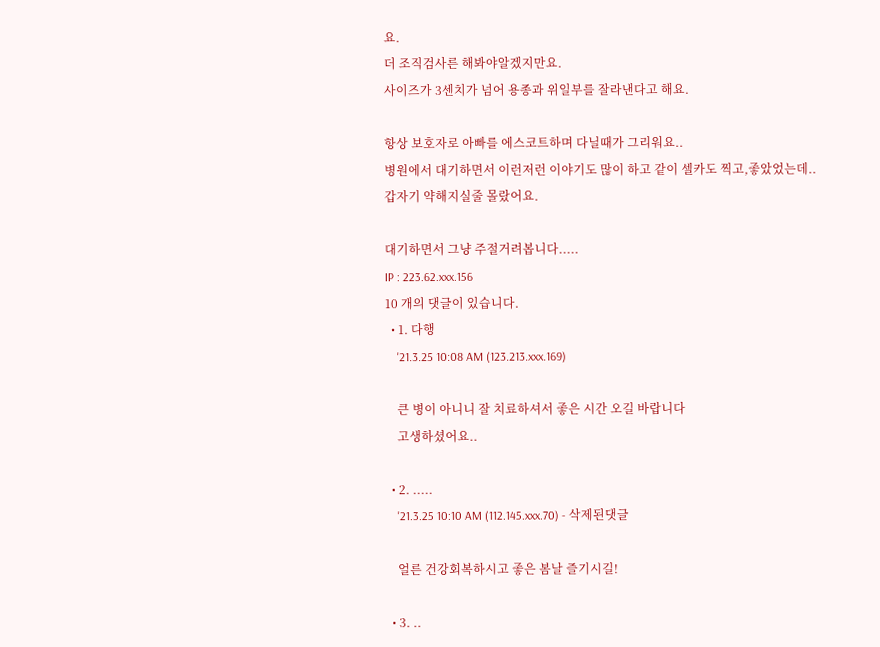요.
더 조직검사른 해봐야알겠지만요.
사이즈가 3센치가 넘어 용종과 위일부를 잘라낸다고 해요.

항상 보호자로 아빠를 에스코트하며 다닐때가 그리워요..
병원에서 대기하면서 이런저런 이야기도 많이 하고 같이 셀카도 찍고,좋았었는데..갑자기 약해지실줄 몰랐어요.

대기하면서 그냥 주절거려봅니다.....
IP : 223.62.xxx.156
10 개의 댓글이 있습니다.
  • 1. 다행
    '21.3.25 10:08 AM (123.213.xxx.169)

    큰 병이 아니니 잘 치료하셔서 좋은 시간 오길 바랍니다
    고생하셨어요..

  • 2. .....
    '21.3.25 10:10 AM (112.145.xxx.70) - 삭제된댓글

    얼른 건강회복하시고 좋은 봄날 즐기시길!

  • 3. ..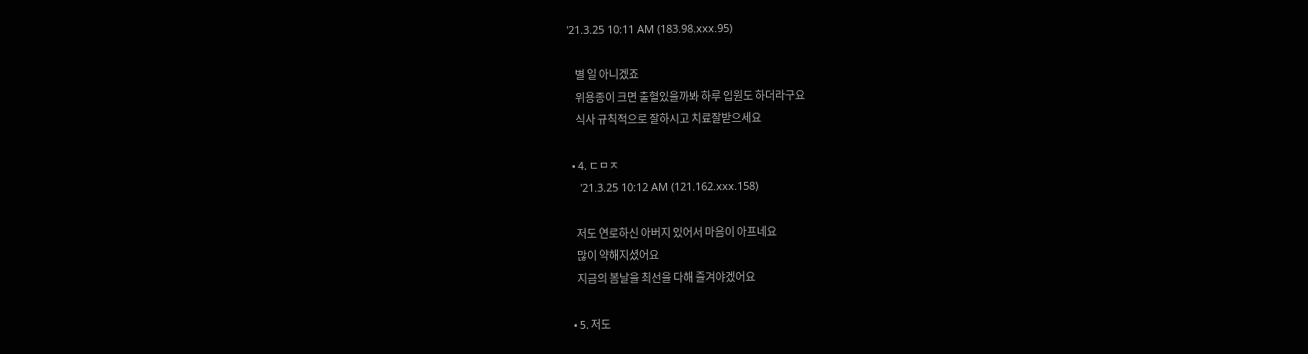'21.3.25 10:11 AM (183.98.xxx.95)

    별 일 아니겠죠
    위용종이 크면 출혈있을까봐 하루 입원도 하더라구요
    식사 규칙적으로 잘하시고 치료잘받으세요

  • 4. ㄷㅁㅈ
    '21.3.25 10:12 AM (121.162.xxx.158)

    저도 연로하신 아버지 있어서 마음이 아프네요
    많이 약해지셨어요
    지금의 봄날을 최선을 다해 즐겨야겠어요

  • 5. 저도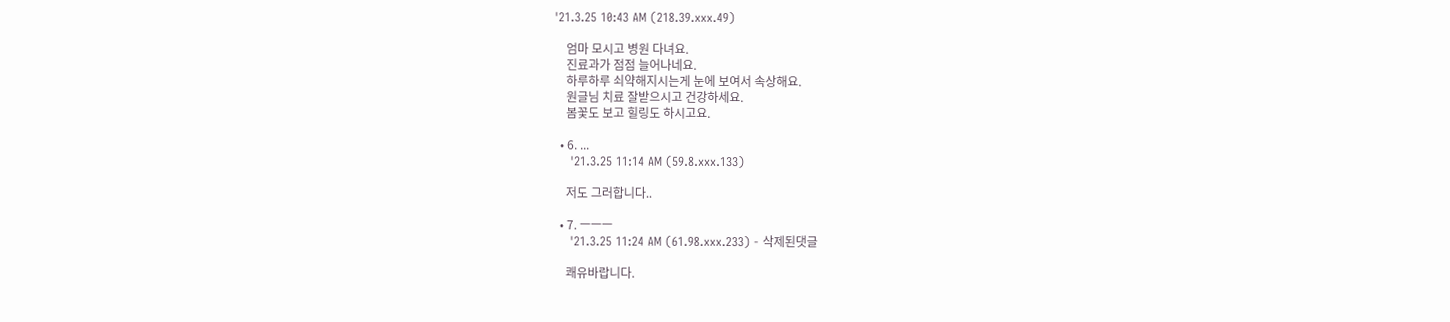'21.3.25 10:43 AM (218.39.xxx.49)

    엄마 모시고 병원 다녀요.
    진료과가 점점 늘어나네요.
    하루하루 쇠약해지시는게 눈에 보여서 속상해요.
    원글님 치료 잘받으시고 건강하세요.
    봄꽃도 보고 힐링도 하시고요.

  • 6. ...
    '21.3.25 11:14 AM (59.8.xxx.133)

    저도 그러합니다..

  • 7. ㅡㅡㅡ
    '21.3.25 11:24 AM (61.98.xxx.233) - 삭제된댓글

    쾌유바랍니다.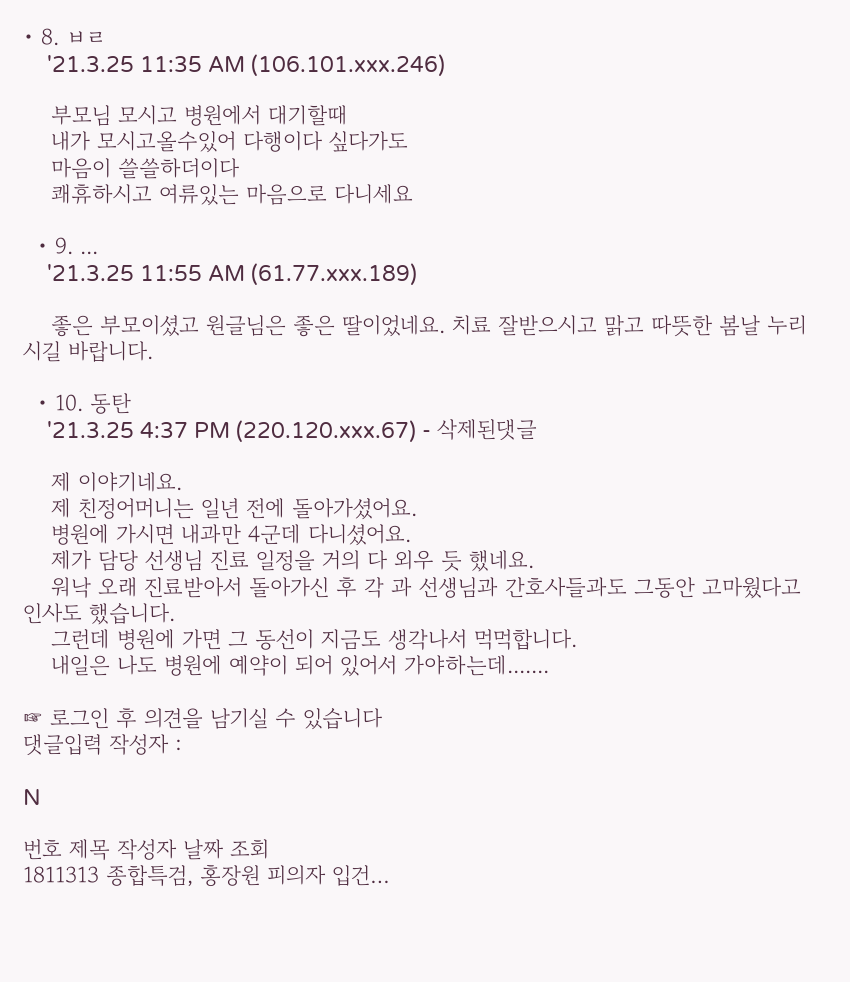• 8. ㅂㄹ
    '21.3.25 11:35 AM (106.101.xxx.246)

    부모님 모시고 병원에서 대기할때
    내가 모시고올수있어 다행이다 싶다가도
    마음이 쓸쓸하더이다
    쾌휴하시고 여류있는 마음으로 다니세요

  • 9. ...
    '21.3.25 11:55 AM (61.77.xxx.189)

    좋은 부모이셨고 원글님은 좋은 딸이었네요. 치료 잘받으시고 맑고 따뜻한 봄날 누리시길 바랍니다.

  • 10. 동탄
    '21.3.25 4:37 PM (220.120.xxx.67) - 삭제된댓글

    제 이야기네요.
    제 친정어머니는 일년 전에 돌아가셨어요.
    병원에 가시면 내과만 4군데 다니셨어요.
    제가 담당 선생님 진료 일정을 거의 다 외우 듯 했네요.
    워낙 오래 진료받아서 돌아가신 후 각 과 선생님과 간호사들과도 그동안 고마웠다고 인사도 했습니다.
    그런데 병원에 가면 그 동선이 지금도 생각나서 먹먹합니다.
    내일은 나도 병원에 예약이 되어 있어서 가야하는데.......

☞ 로그인 후 의견을 남기실 수 있습니다
댓글입력 작성자 :

N

번호 제목 작성자 날짜 조회
1811313 종합특검, 홍장원 피의자 입건…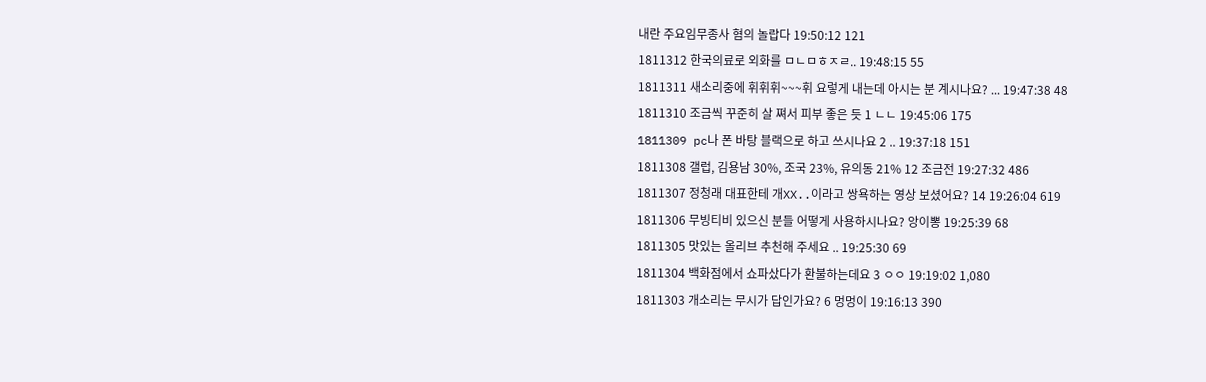내란 주요임무종사 혐의 놀랍다 19:50:12 121
1811312 한국의료로 외화를 ㅁㄴㅁㅎㅈㄹ.. 19:48:15 55
1811311 새소리중에 휘휘휘~~~휘 요렇게 내는데 아시는 분 계시나요? ... 19:47:38 48
1811310 조금씩 꾸준히 살 쪄서 피부 좋은 듯 1 ㄴㄴ 19:45:06 175
1811309 pc나 폰 바탕 블랙으로 하고 쓰시나요 2 .. 19:37:18 151
1811308 갤럽, 김용남 30%, 조국 23%, 유의동 21% 12 조금전 19:27:32 486
1811307 정청래 대표한테 개XX..이라고 쌍욕하는 영상 보셨어요? 14 19:26:04 619
1811306 무빙티비 있으신 분들 어떻게 사용하시나요? 앙이뽕 19:25:39 68
1811305 맛있는 올리브 추천해 주세요 .. 19:25:30 69
1811304 백화점에서 쇼파샀다가 환불하는데요 3 ㅇㅇ 19:19:02 1,080
1811303 개소리는 무시가 답인가요? 6 멍멍이 19:16:13 390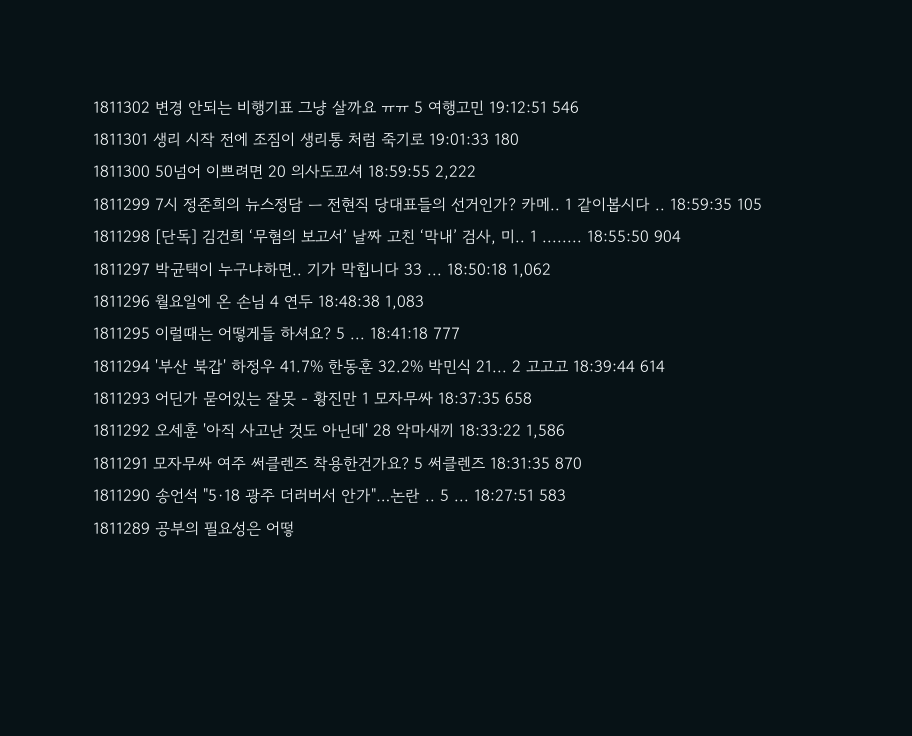1811302 변경 안되는 비행기표 그냥 살까요 ㅠㅠ 5 여행고민 19:12:51 546
1811301 생리 시작 전에 조짐이 생리통 처럼 죽기로 19:01:33 180
1811300 50넘어 이쁘려면 20 의사도꼬셔 18:59:55 2,222
1811299 7시 정준희의 뉴스정담 ㅡ 전현직 당대표들의 선거인가? 카메.. 1 같이봅시다 .. 18:59:35 105
1811298 [단독] 김건희 ‘무혐의 보고서’ 날짜 고친 ‘막내’ 검사, 미.. 1 ........ 18:55:50 904
1811297 박균택이 누구냐하면.. 기가 막힙니다 33 ... 18:50:18 1,062
1811296 월요일에 온 손님 4 연두 18:48:38 1,083
1811295 이럴때는 어떻게들 하셔요? 5 ... 18:41:18 777
1811294 '부산 북갑' 하정우 41.7% 한동훈 32.2% 박민식 21... 2 고고고 18:39:44 614
1811293 어딘가 묻어있는 잘못 - 황진만 1 모자무싸 18:37:35 658
1811292 오세훈 '아직 사고난 것도 아닌데' 28 악마새끼 18:33:22 1,586
1811291 모자무싸 여주 써클렌즈 착용한건가요? 5 써클렌즈 18:31:35 870
1811290 송언석 "5·18 광주 더러버서 안가"…논란 .. 5 ... 18:27:51 583
1811289 공부의 필요성은 어떻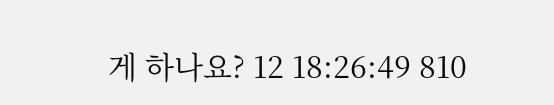게 하나요? 12 18:26:49 810